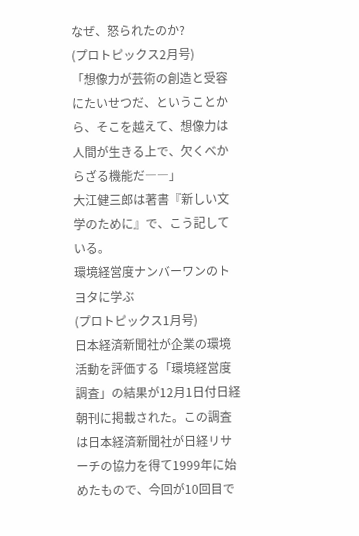なぜ、怒られたのか?
(プロトピックス2月号)
「想像力が芸術の創造と受容にたいせつだ、ということから、そこを越えて、想像力は人間が生きる上で、欠くべからざる機能だ――」
大江健三郎は著書『新しい文学のために』で、こう記している。
環境経営度ナンバーワンのトヨタに学ぶ
(プロトピックス1月号)
日本経済新聞社が企業の環境活動を評価する「環境経営度調査」の結果が12月1日付日経朝刊に掲載された。この調査は日本経済新聞社が日経リサーチの協力を得て1999年に始めたもので、今回が10回目で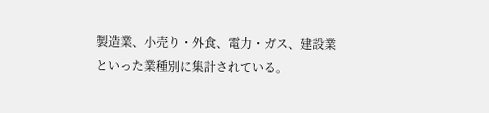製造業、小売り・外食、電力・ガス、建設業といった業種別に集計されている。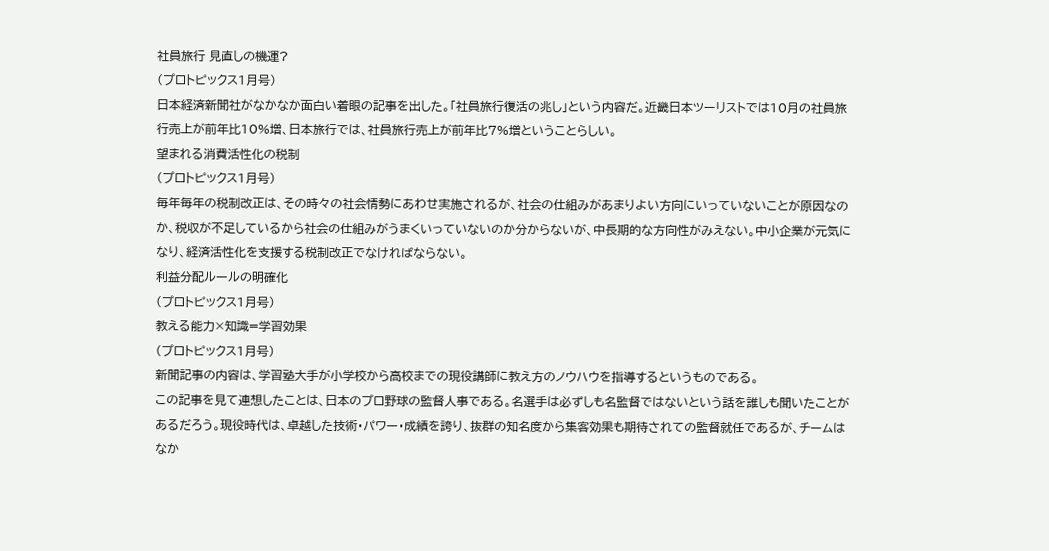社員旅行 見直しの機運?
(プロトピックス1月号)
日本経済新聞社がなかなか面白い着眼の記事を出した。「社員旅行復活の兆し」という内容だ。近畿日本ツーリストでは10月の社員旅行売上が前年比10%増、日本旅行では、社員旅行売上が前年比7%増ということらしい。
望まれる消費活性化の税制
(プロトピックス1月号)
毎年毎年の税制改正は、その時々の社会情勢にあわせ実施されるが、社会の仕組みがあまりよい方向にいっていないことが原因なのか、税収が不足しているから社会の仕組みがうまくいっていないのか分からないが、中長期的な方向性がみえない。中小企業が元気になり、経済活性化を支援する税制改正でなければならない。
利益分配ルールの明確化
(プロトピックス1月号)
教える能力×知識=学習効果
(プロトピックス1月号)
新聞記事の内容は、学習塾大手が小学校から高校までの現役講師に教え方のノウハウを指導するというものである。
この記事を見て連想したことは、日本のプロ野球の監督人事である。名選手は必ずしも名監督ではないという話を誰しも聞いたことがあるだろう。現役時代は、卓越した技術・パワー・成績を誇り、抜群の知名度から集客効果も期待されての監督就任であるが、チームはなか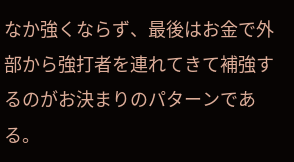なか強くならず、最後はお金で外部から強打者を連れてきて補強するのがお決まりのパターンである。